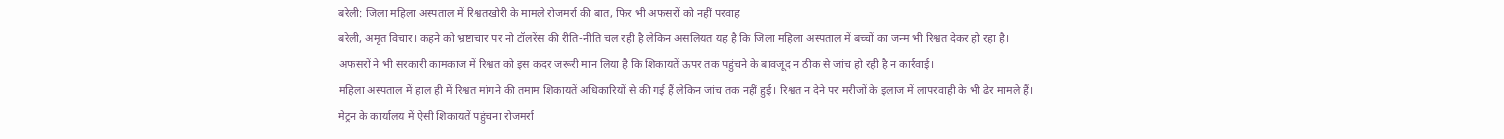बरेली: जिला महिला अस्पताल में रिश्वतखोरी के मामले रोजमर्रा की बात, फिर भी अफसरों को नहीं परवाह
बरेली, अमृत विचार। कहने को भ्रष्टाचार पर नो टॉलरेंस की रीति-नीति चल रही है लेकिन असलियत यह है कि जिला महिला अस्पताल में बच्चों का जन्म भी रिश्वत देकर हो रहा है। अफसरों ने भी सरकारी कामकाज में रिश्वत को इस कदर जरूरी मान लिया है कि शिकायतें ऊपर तक पहुंचने के बावजूद न ठीक से जांच हो रही है न कार्रवाई।
महिला अस्पताल में हाल ही में रिश्वत मांगने की तमाम शिकायतें अधिकारियों से की गई हैं लेकिन जांच तक नहीं हुई। रिश्वत न देने पर मरीजों के इलाज में लापरवाही के भी ढेर मामले हैं। मेट्रन के कार्यालय में ऐसी शिकायतें पहुंचना रोजमर्रा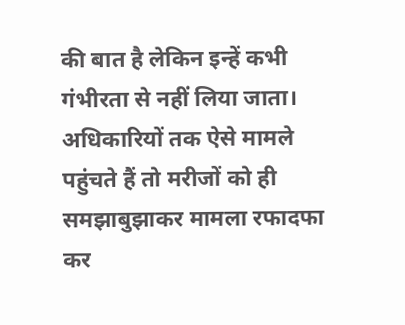की बात है लेकिन इन्हें कभी गंभीरता से नहीं लिया जाता। अधिकारियों तक ऐसे मामले पहुंचते हैं तो मरीजों को ही समझाबुझाकर मामला रफादफा कर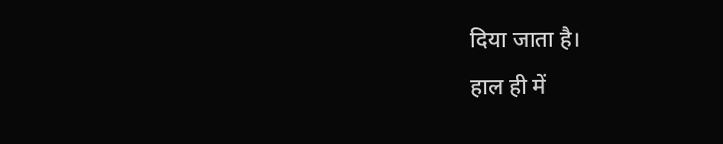दिया जाता है।
हाल ही में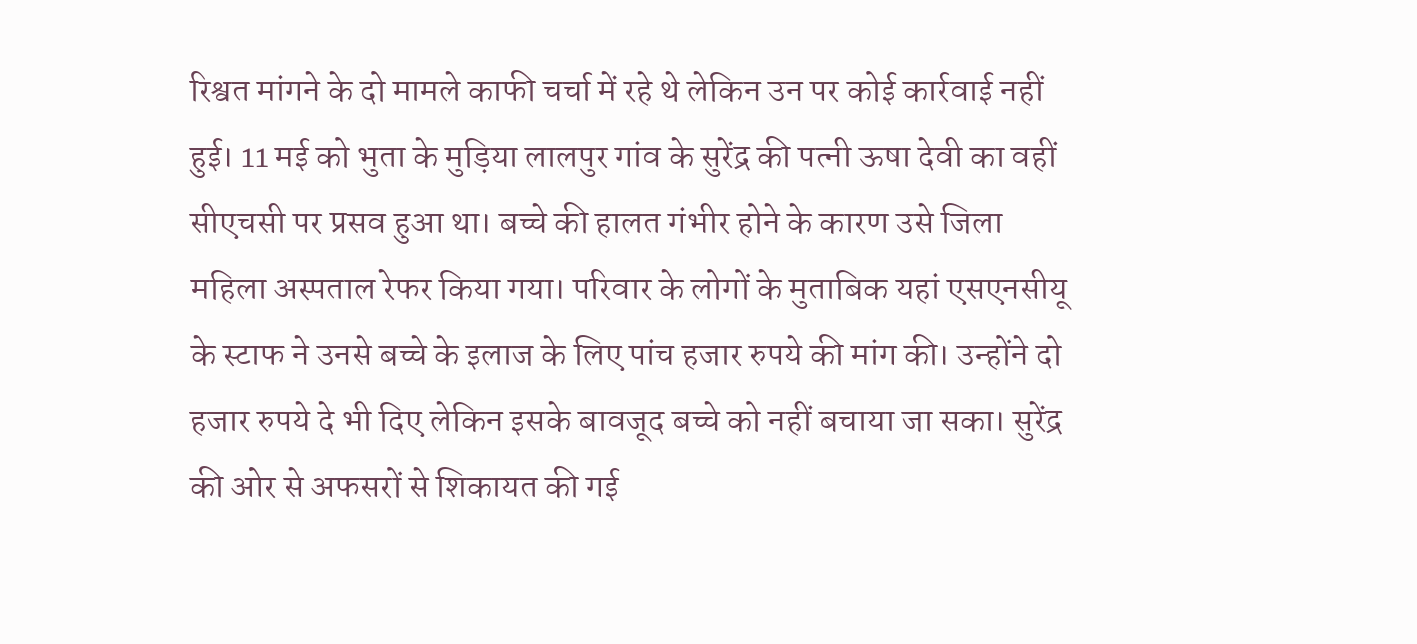रिश्वत मांगने के दो मामले काफी चर्चा में रहे थे लेकिन उन पर कोई कार्रवाई नहीं हुई। 11 मई को भुता के मुड़िया लालपुर गांव के सुरेंद्र की पत्नी ऊषा देवी का वहीं सीएचसी पर प्रसव हुआ था। बच्चे की हालत गंभीर होने के कारण उसे जिला महिला अस्पताल रेफर किया गया। परिवार के लोगों के मुताबिक यहां एसएनसीयू के स्टाफ ने उनसे बच्चे के इलाज के लिए पांच हजार रुपये की मांग की। उन्होंने दो हजार रुपये दे भी दिए लेकिन इसके बावजूद बच्चे को नहीं बचाया जा सका। सुरेंद्र की ओर से अफसरों से शिकायत की गई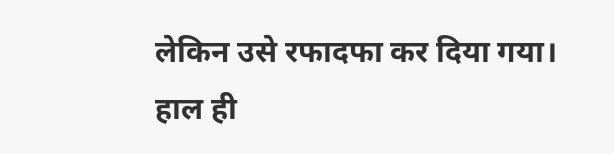लेकिन उसे रफादफा कर दिया गया।
हाल ही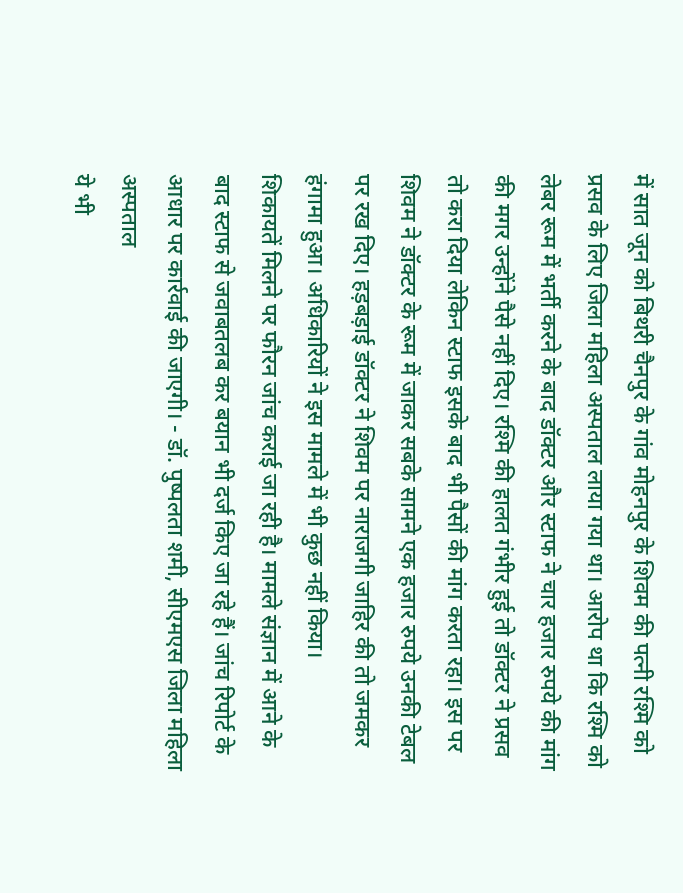में सात जून को बिथरी चैनपुर के गांव मोहनपुर के शिवम की पत्नी रश्मि को प्रसव के लिए जिला महिला अस्पताल लाया गया था। आरोप था कि रश्मि को लेबर रूम में भर्ती करने के बाद डॉक्टर और स्टाफ ने चार हजार रुपये की मांग की मगर उन्होंने पैसे नहीं दिए। रश्मि की हालत गंभीर हुई तो डॉक्टर ने प्रसव तो करा दिया लेकिन स्टाफ इसके बाद भी पैसों की मांग करता रहा। इस पर शिवम ने डॉक्टर के रूम में जाकर सबके सामने एक हजार रुपये उनकी टेबल पर रख दिए। हड़बड़ाई डॉक्टर ने शिवम पर नाराजगी जाहिर की तो जमकर हंगामा हुआ। अधिकारियों ने इस मामले में भी कुछ नहीं किया।
शिकायतें मिलने पर फौरन जांच कराई जा रही है। मामले संज्ञान में आने के बाद स्टाफ से जवाबतलब कर बयान भी दर्ज किए जा रहे हैं। जांच रिपोर्ट के आधार पर कार्रवाई की जाएगी। - डॉ. पुष्पलता शमी, सीएमएस जिला महिला अस्पताल
ये भी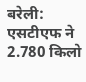बरेली: एसटीएफ ने 2.780 किलो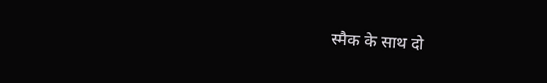स्मैक के साथ दो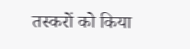तस्करों को किया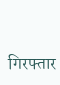गिरफ्तार